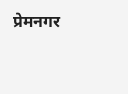प्रेमनगर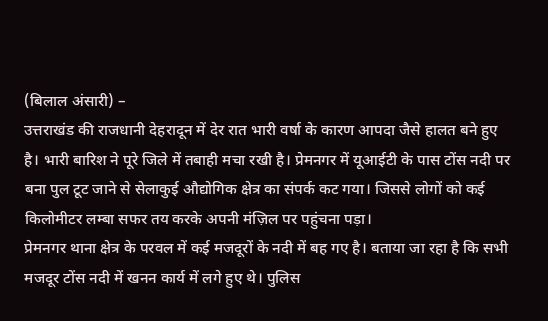(बिलाल अंसारी) –
उत्तराखंड की राजधानी देहरादून में देर रात भारी वर्षा के कारण आपदा जैसे हालत बने हुए है। भारी बारिश ने पूरे जिले में तबाही मचा रखी है। प्रेमनगर में यूआईटी के पास टोंस नदी पर बना पुल टूट जाने से सेलाकुई औद्योगिक क्षेत्र का संपर्क कट गया। जिससे लोगों को कई किलोमीटर लम्बा सफर तय करके अपनी मंज़िल पर पहुंचना पड़ा।
प्रेमनगर थाना क्षेत्र के परवल में कई मजदूरों के नदी में बह गए है। बताया जा रहा है कि सभी मजदूर टोंस नदी में खनन कार्य में लगे हुए थे। पुलिस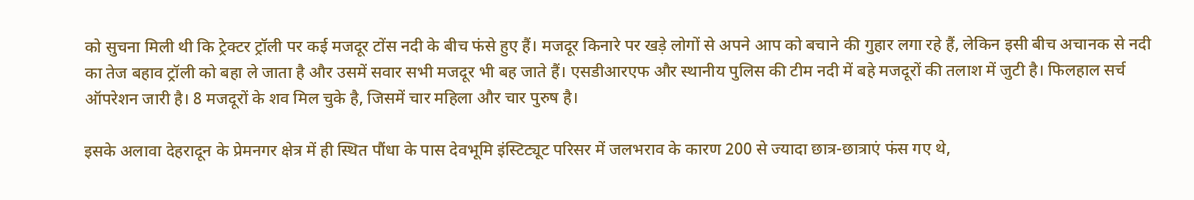को सुचना मिली थी कि ट्रेक्टर ट्रॉली पर कई मजदूर टोंस नदी के बीच फंसे हुए हैं। मजदूर किनारे पर खड़े लोगों से अपने आप को बचाने की गुहार लगा रहे हैं, लेकिन इसी बीच अचानक से नदी का तेज बहाव ट्रॉली को बहा ले जाता है और उसमें सवार सभी मजदूर भी बह जाते हैं। एसडीआरएफ और स्थानीय पुलिस की टीम नदी में बहे मजदूरों की तलाश में जुटी है। फिलहाल सर्च ऑपरेशन जारी है। 8 मजदूरों के शव मिल चुके है, जिसमें चार महिला और चार पुरुष है।

इसके अलावा देहरादून के प्रेमनगर क्षेत्र में ही स्थित पौंधा के पास देवभूमि इंस्टिट्यूट परिसर में जलभराव के कारण 200 से ज्यादा छात्र-छात्राएं फंस गए थे,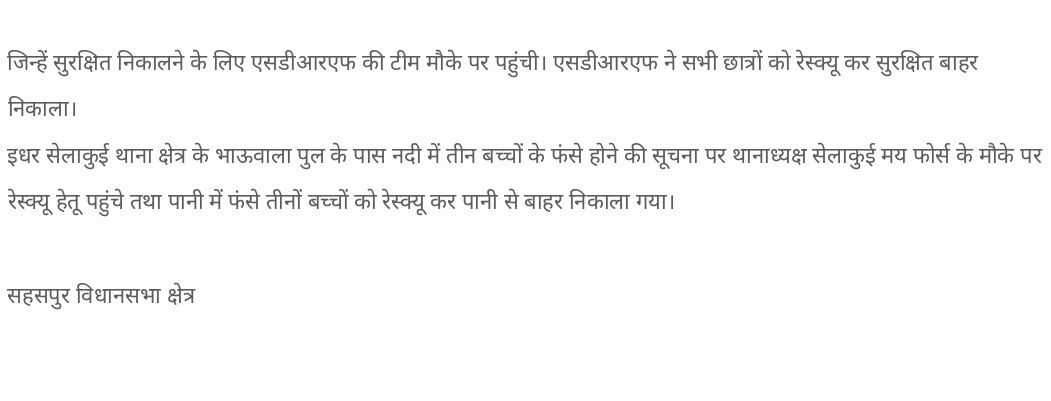जिन्हें सुरक्षित निकालने के लिए एसडीआरएफ की टीम मौके पर पहुंची। एसडीआरएफ ने सभी छात्रों को रेस्क्यू कर सुरक्षित बाहर निकाला।
इधर सेलाकुई थाना क्षेत्र के भाऊवाला पुल के पास नदी में तीन बच्चों के फंसे होने की सूचना पर थानाध्यक्ष सेलाकुई मय फोर्स के मौके पर रेस्क्यू हेतू पहुंचे तथा पानी में फंसे तीनों बच्चों को रेस्क्यू कर पानी से बाहर निकाला गया।

सहसपुर विधानसभा क्षेत्र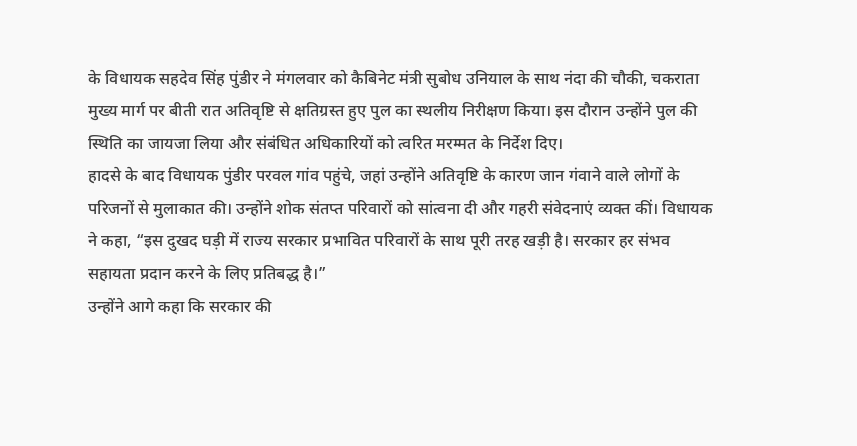के विधायक सहदेव सिंह पुंडीर ने मंगलवार को कैबिनेट मंत्री सुबोध उनियाल के साथ नंदा की चौकी, चकराता मुख्य मार्ग पर बीती रात अतिवृष्टि से क्षतिग्रस्त हुए पुल का स्थलीय निरीक्षण किया। इस दौरान उन्होंने पुल की स्थिति का जायजा लिया और संबंधित अधिकारियों को त्वरित मरम्मत के निर्देश दिए।
हादसे के बाद विधायक पुंडीर परवल गांव पहुंचे, जहां उन्होंने अतिवृष्टि के कारण जान गंवाने वाले लोगों के परिजनों से मुलाकात की। उन्होंने शोक संतप्त परिवारों को सांत्वना दी और गहरी संवेदनाएं व्यक्त कीं। विधायक ने कहा, “इस दुखद घड़ी में राज्य सरकार प्रभावित परिवारों के साथ पूरी तरह खड़ी है। सरकार हर संभव सहायता प्रदान करने के लिए प्रतिबद्ध है।”
उन्होंने आगे कहा कि सरकार की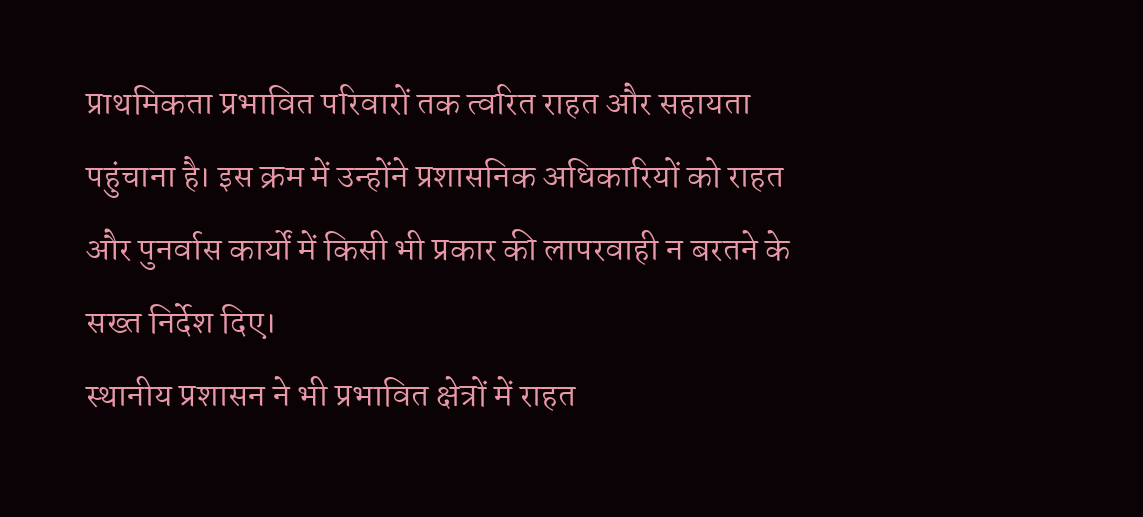प्राथमिकता प्रभावित परिवारों तक त्वरित राहत और सहायता पहुंचाना है। इस क्रम में उन्होंने प्रशासनिक अधिकारियों को राहत और पुनर्वास कार्यों में किसी भी प्रकार की लापरवाही न बरतने के सख्त निर्देश दिए।
स्थानीय प्रशासन ने भी प्रभावित क्षेत्रों में राहत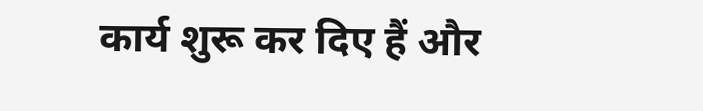कार्य शुरू कर दिए हैं और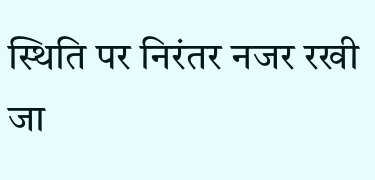स्थिति पर निरंतर नजर रखी जा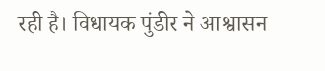रही है। विधायक पुंडीर ने आश्वासन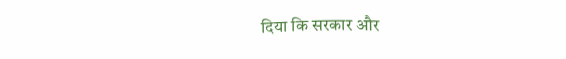दिया कि सरकार और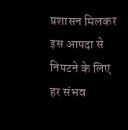प्रशासन मिलकर इस आपदा से निपटने के लिए हर संभव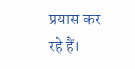प्रयास कर रहे हैं।